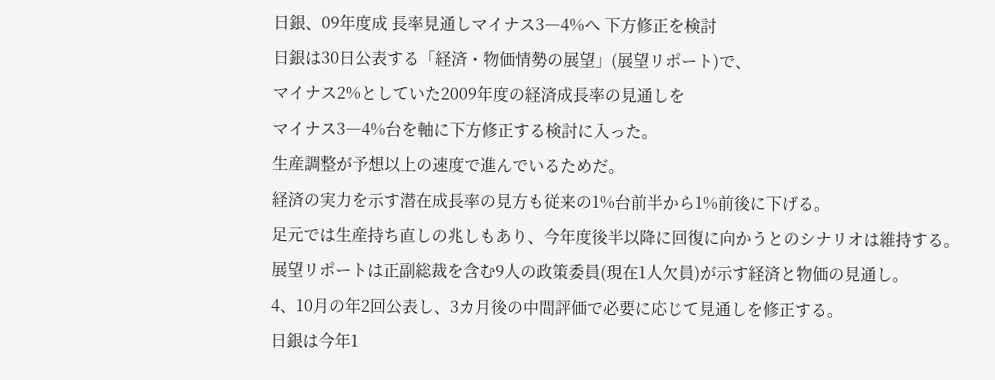日銀、09年度成 長率見通しマイナス3―4%へ 下方修正を検討
日銀は30日公表する「経済・物価情勢の展望」(展望リポート)で、
マイナス2%としていた2009年度の経済成長率の見通しを
マイナス3―4%台を軸に下方修正する検討に入った。
生産調整が予想以上の速度で進んでいるためだ。
経済の実力を示す潜在成長率の見方も従来の1%台前半から1%前後に下げる。
足元では生産持ち直しの兆しもあり、今年度後半以降に回復に向かうとのシナリオは維持する。
展望リポートは正副総裁を含む9人の政策委員(現在1人欠員)が示す経済と物価の見通し。
4、10月の年2回公表し、3カ月後の中間評価で必要に応じて見通しを修正する。
日銀は今年1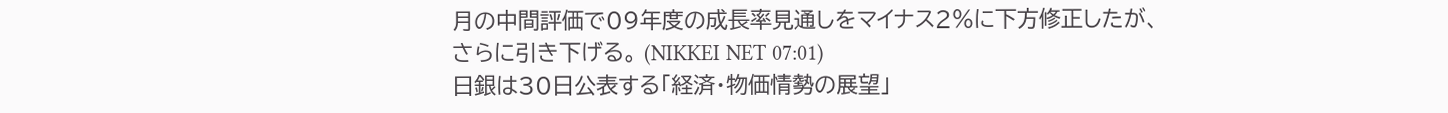月の中間評価で09年度の成長率見通しをマイナス2%に下方修正したが、
さらに引き下げる。 (NIKKEI NET 07:01)
日銀は30日公表する「経済・物価情勢の展望」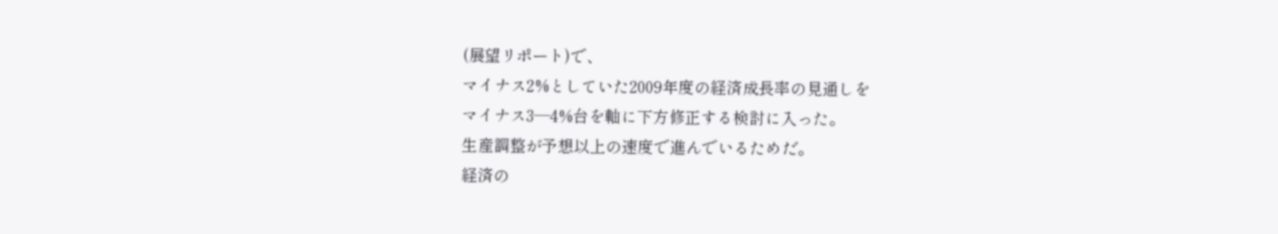(展望リポート)で、
マイナス2%としていた2009年度の経済成長率の見通しを
マイナス3―4%台を軸に下方修正する検討に入った。
生産調整が予想以上の速度で進んでいるためだ。
経済の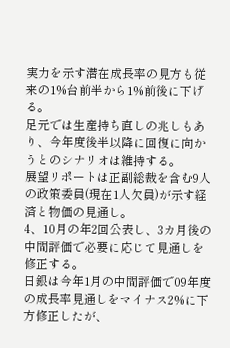実力を示す潜在成長率の見方も従来の1%台前半から1%前後に下げる。
足元では生産持ち直しの兆しもあり、今年度後半以降に回復に向かうとのシナリオは維持する。
展望リポートは正副総裁を含む9人の政策委員(現在1人欠員)が示す経済と物価の見通し。
4、10月の年2回公表し、3カ月後の中間評価で必要に応じて見通しを修正する。
日銀は今年1月の中間評価で09年度の成長率見通しをマイナス2%に下方修正したが、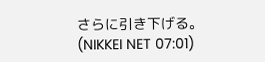さらに引き下げる。 (NIKKEI NET 07:01)